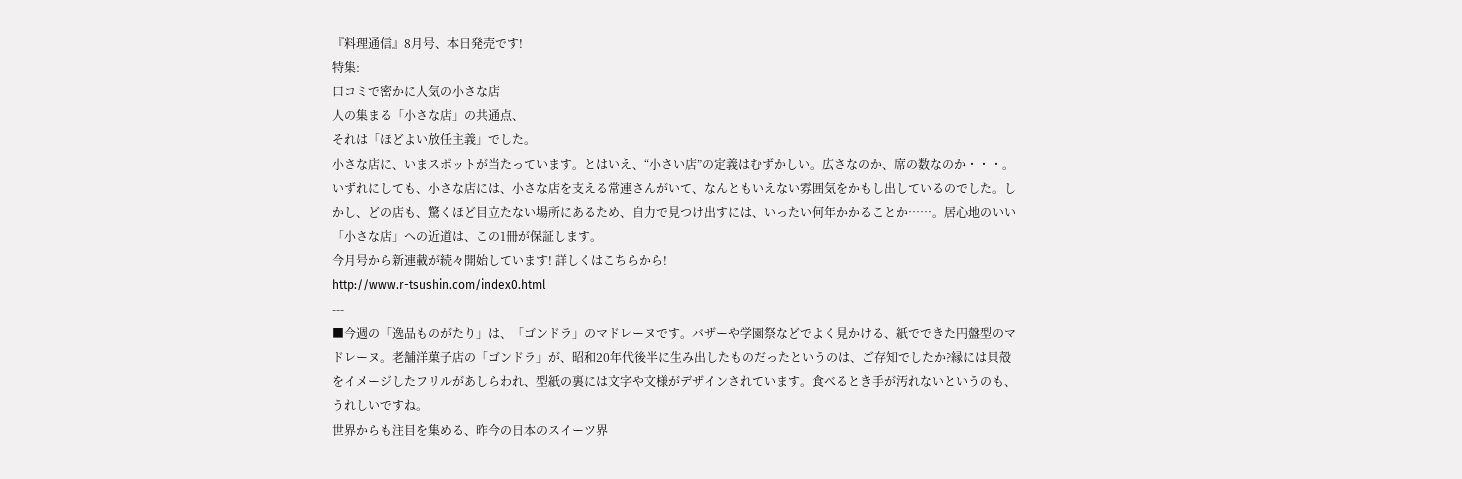『料理通信』8月号、本日発売です!
特集:
口コミで密かに人気の小さな店
人の集まる「小さな店」の共通点、
それは「ほどよい放任主義」でした。
小さな店に、いまスポットが当たっています。とはいえ、“小さい店”の定義はむずかしい。広さなのか、席の数なのか・・・。いずれにしても、小さな店には、小さな店を支える常連さんがいて、なんともいえない雰囲気をかもし出しているのでした。しかし、どの店も、驚くほど目立たない場所にあるため、自力で見つけ出すには、いったい何年かかることか……。居心地のいい「小さな店」への近道は、この1冊が保証します。
今月号から新連載が続々開始しています! 詳しくはこちらから!
http://www.r-tsushin.com/index0.html
---
■今週の「逸品ものがたり」は、「ゴンドラ」のマドレーヌです。バザーや学園祭などでよく見かける、紙でできた円盤型のマドレーヌ。老舗洋菓子店の「ゴンドラ」が、昭和20年代後半に生み出したものだったというのは、ご存知でしたか?縁には貝殻をイメージしたフリルがあしらわれ、型紙の裏には文字や文様がデザインされています。食べるとき手が汚れないというのも、うれしいですね。
世界からも注目を集める、昨今の日本のスイーツ界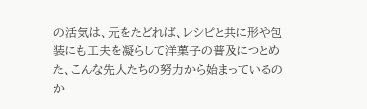の活気は、元をたどれば、レシピと共に形や包装にも工夫を凝らして洋菓子の普及につとめた、こんな先人たちの努力から始まっているのか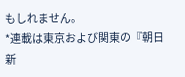もしれません。
*連載は東京および関東の『朝日新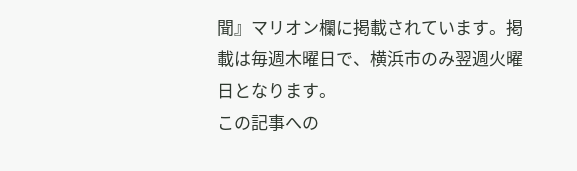聞』マリオン欄に掲載されています。掲載は毎週木曜日で、横浜市のみ翌週火曜日となります。
この記事への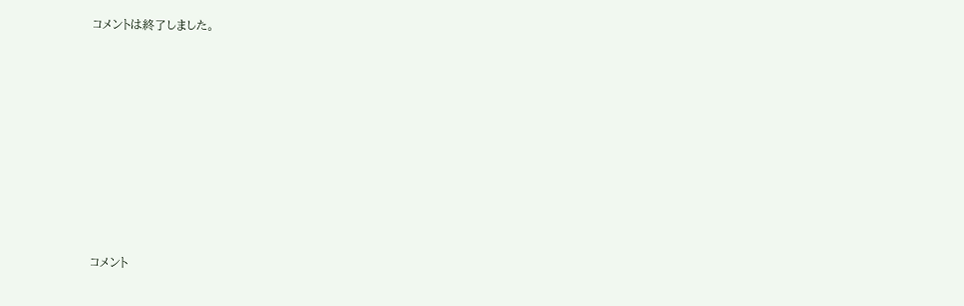コメントは終了しました。
















コメント